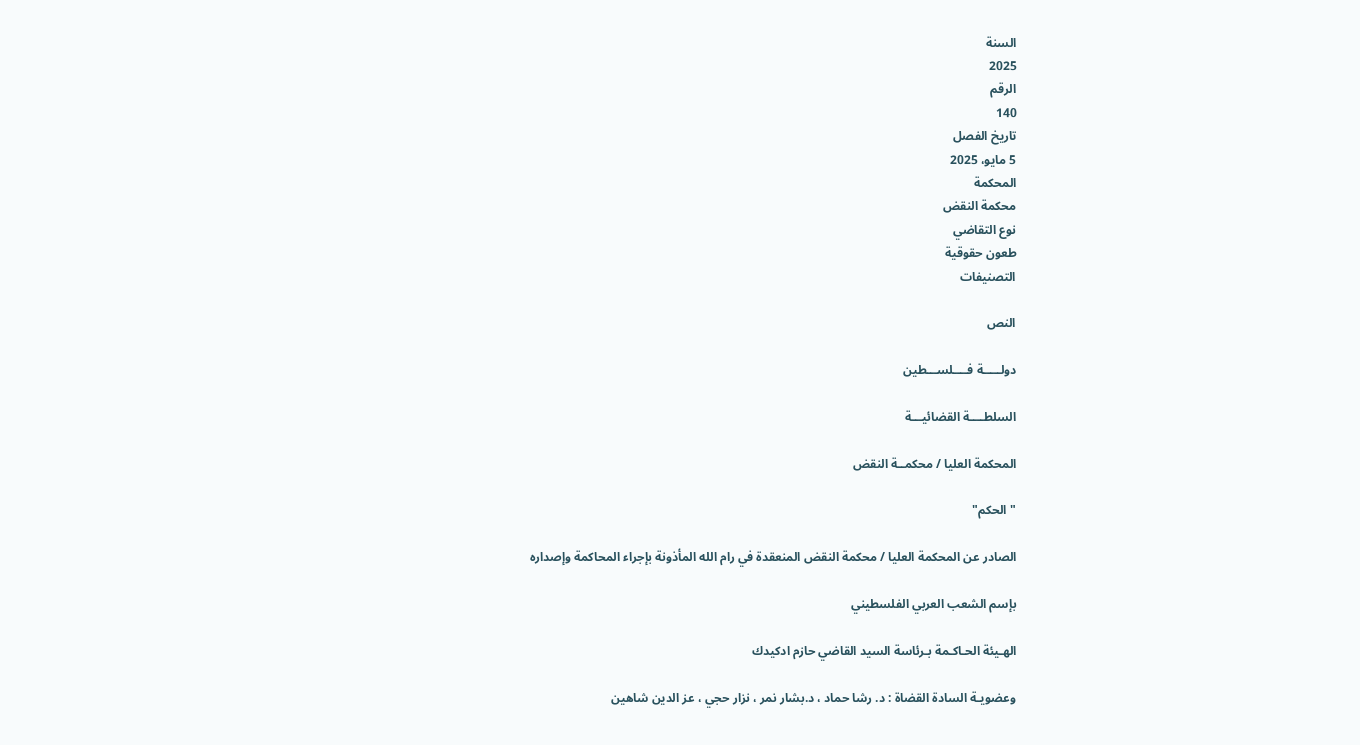السنة
2025
الرقم
140
تاريخ الفصل
5 مايو، 2025
المحكمة
محكمة النقض
نوع التقاضي
طعون حقوقية
التصنيفات

النص

دولـــــة فــــلســـطين

السلطــــة القضائيـــة

المحكمة العليا / محكمــة النقض

"الحكم"

الصادر عن المحكمة العليا / محكمة النقض المنعقدة في رام الله المأذونة بإجراء المحاكمة وإصداره

بإسم الشعب العربي الفلسطيني

الهـيئة الحـاكـمة بـرئاسة السيد القاضي حازم ادكيدك

وعضويـة السادة القضاة : د. رشا حماد ، د.بشار نمر ، نزار حجي ، عز الدين شاهين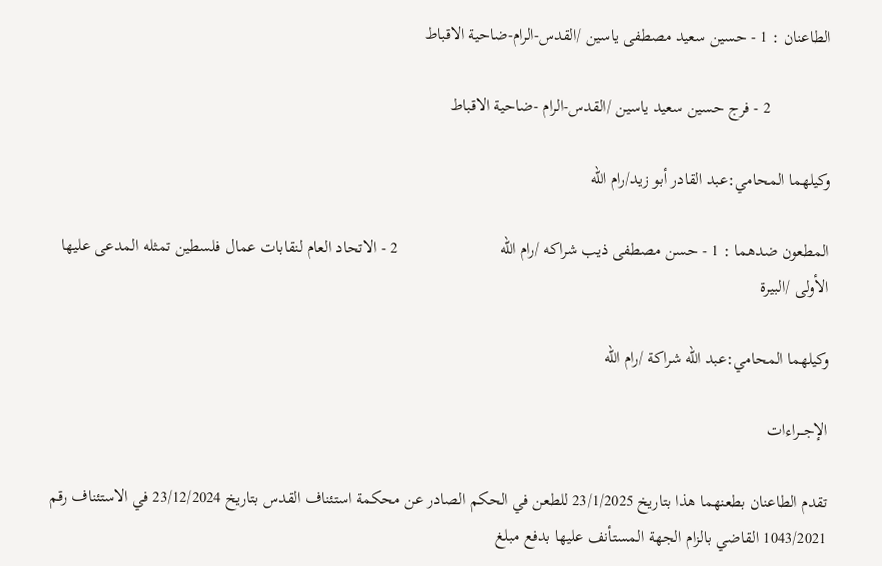الطاعنان : 1 - حسين سعيد مصطفى ياسين /القدس-الرام-ضاحية الاقباط

              2 - فرج حسين سعيد ياسين /القدس-الرام -ضاحية الاقباط

وكيلهما المحامي:عبد القادر أبو زيد/رام الله

المطعون ضدهما : 1 - حسن مصطفى ذيب شراكه /رام الله                        2 - الاتحاد العام لنقابات عمال فلسطين تمثله المدعى عليها الأولى /البيرة

وكيلهما المحامي:عبد الله شراكة /رام الله

الإجـــراءات

تقدم الطاعنان بطعنهما هذا بتاريخ 23/1/2025 للطعن في الحكم الصادر عن محكمة استئناف القدس بتاريخ 23/12/2024 في الاستئناف رقم 1043/2021 القاضي بالزام الجهة المستأنف عليها بدفع مبلغ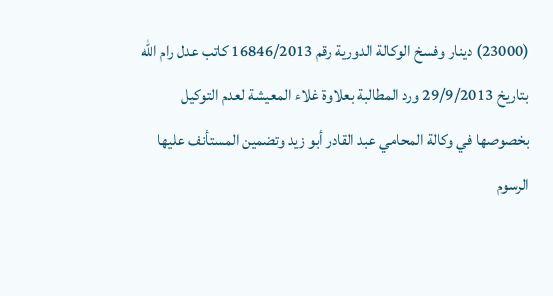(23000) دينار وفسخ الوكالة الدورية رقم 16846/2013 كاتب عدل رام الله بتاريخ 29/9/2013 ورد المطالبة بعلاوة غلاء المعيشة لعدم التوكيل بخصوصها في وكالة المحامي عبد القادر أبو زيد وتضمين المستأنف عليها الرسوم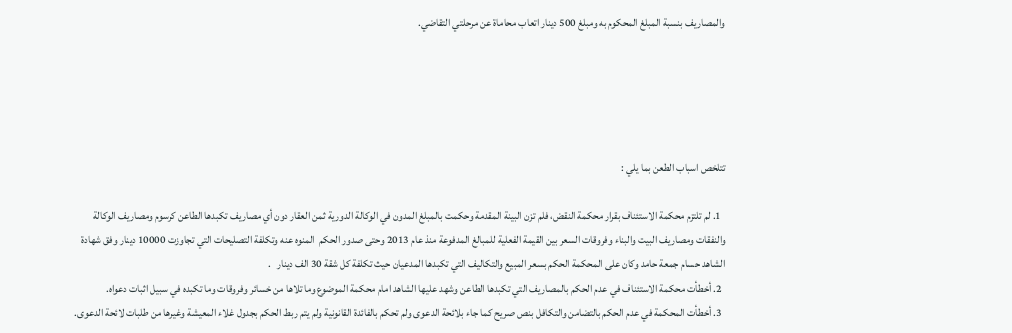والمصاريف بنسبة المبلغ المحكوم به ومبلغ 500 دينار اتعاب محاماة عن مرحلتي التقاضي.





تتلخص اسباب الطعن بما يلي :

  1. لم تلتزم محكمة الاستئناف بقرار محكمة النقض، فلم تزن البينة المقدمة وحكمت بالمبلغ المدون في الوكالة الدورية ثمن العقار دون أي مصاريف تكبدها الطاعن كرسوم ومصاريف الوكالة والنفقات ومصاريف البيت والبناء وفروقات السعر بين القيمة الفعلية للمبالغ المدفوعة منذ عام 2013 وحتى صدور الحكم  المنوه عنه وتكلفة التصليحات التي تجاوزت 10000 دينار وفق شهادة الشاهد حسام جمعة حامد وكان على المحكمة الحكم بسعر المبيع والتكاليف التي تكبدها المدعيان حيث تكلفة كل شقة 30 الف دينار   .
  2. أخطأت محكمة الاستئناف في عدم الحكم بالمصاريف التي تكبدها الطاعن وشهد عليها الشاهد امام محكمة الموضوع وما تلاها من خسائر وفروقات وما تكبده في سبيل اثبات دعواه.
  3. أخطأت المحكمة في عدم الحكم بالتضامن والتكافل بنص صريح كما جاء بلائحة الدعوى ولم تحكم بالفائدة القانونية ولم يتم ربط الحكم بجدول غلاء المعيشة وغيرها من طلبات لائحة الدعوى.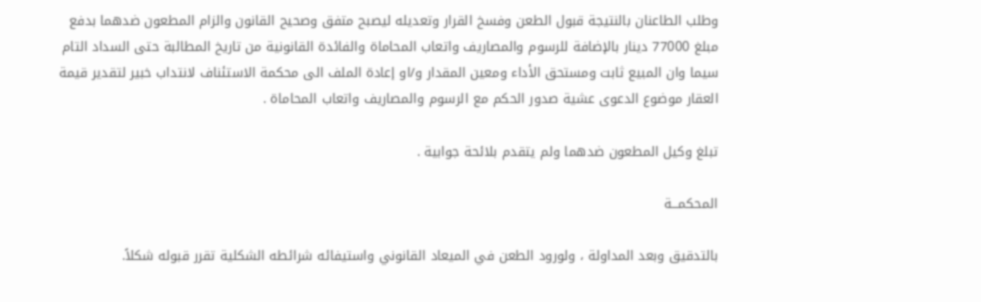وطلب الطاعنان بالنتيجة قبول الطعن وفسخ القرار وتعديله ليصبح متفق وصحيح القانون والزام المطعون ضدهما بدفع مبلغ 77000 دينار بالإضافة للرسوم والمصاريف واتعاب المحاماة والفائدة القانونية من تاريخ المطالبة حتى السداد التام سيما وان المبيع ثابت ومستحق الأداء ومعين المقدار و/او إعادة الملف الى محكمة الاستئناف لانتداب خبير لتقدير قيمة العقار موضوع الدعوى عشية صدور الحكم مع الرسوم والمصاريف واتعاب المحاماة .

تبلغ وكيل المطعون ضدهما ولم يتقدم بلائحة جوابية .

المحكمـــة

بالتدقيق وبعد المداولة ، ولورود الطعن في الميعاد القانوني واستيفائه شرائطه الشكلية تقرر قبوله شكلاً.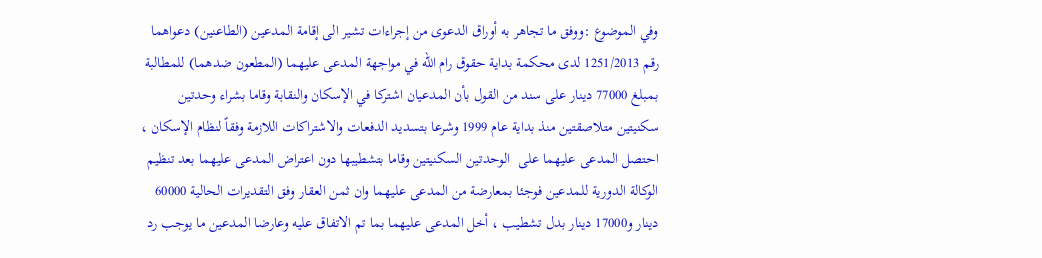وفي الموضوع :ووفق ما تجاهر به أوراق الدعوى من إجراءات تشير الى إقامة المدعين (الطاعنين) دعواهما رقم 1251/2013 لدى محكمة بداية حقوق رام الله في مواجهة المدعى عليهما (المطعون ضدهما) للمطالبة بمبلغ 77000 دينار على سند من القول بأن المدعيان اشتركا في الإسكان والنقابة وقاما بشراء وحدتين سكنيتين متلاصقتين منذ بداية عام 1999 وشرعا بتسديد الدفعات والاشتراكات اللازمة وفقاً لنظام الإسكان ، احتصل المدعى عليهما على  الوحدتين السكنيتين وقاما بتشطيبها دون اعتراض المدعى عليهما بعد تنظيم الوكالة الدورية للمدعين فوجئا بمعارضة من المدعى عليهما وان ثمن العقار وفق التقديرات الحالية 60000 دينار و17000 دينار بدل تشطيب ، أخل المدعى عليهما بما تم الاتفاق عليه وعارضا المدعين ما يوجب رد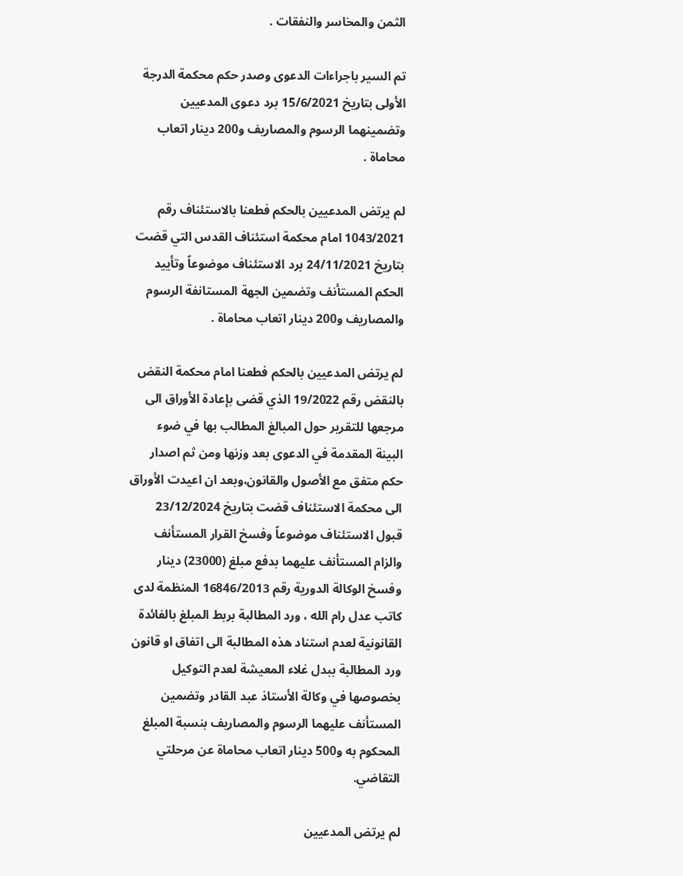الثمن والمخاسر والنفقات .

تم السير باجراءات الدعوى وصدر حكم محكمة الدرجة الأولى بتاريخ 15/6/2021 برد دعوى المدعيين وتضمينهما الرسوم والمصاريف و200 دينار اتعاب محاماة .

لم يرتض المدعيين بالحكم فطعنا بالاستئناف رقم 1043/2021 امام محكمة استئناف القدس التي قضت بتاريخ 24/11/2021 برد الاستئناف موضوعاً وتأييد الحكم المستأنف وتضمين الجهة المستانفة الرسوم والمصاريف و200 دينار اتعاب محاماة .

لم يرتض المدعيين بالحكم فطعنا امام محكمة النقض بالنقض رقم 19/2022 الذي قضى بإعادة الأوراق الى مرجعها للتقرير حول المبالغ المطالب بها في ضوء البينة المقدمة في الدعوى بعد وزنها ومن ثم اصدار حكم متفق مع الأصول والقانون،وبعد ان اعيدت الأوراق الى محكمة الاستئناف قضت بتاريخ 23/12/2024 قبول الاستئناف موضوعاً وفسخ القرار المستأنف والزام المستأنف عليهما بدفع مبلغ (23000) دينار وفسخ الوكالة الدورية رقم 16846/2013 المنظمة لدى كاتب عدل رام الله ، ورد المطالبة بربط المبلغ بالفائدة القانونية لعدم استناد هذه المطالبة الى اتفاق او قانون ورد المطالبة ببدل غلاء المعيشة لعدم التوكيل بخصوصها في وكالة الأستاذ عبد القادر وتضمين المستأنف عليهما الرسوم والمصاريف بنسبة المبلغ المحكوم به و500 دينار اتعاب محاماة عن مرحلتي التقاضي.

لم يرتض المدعيين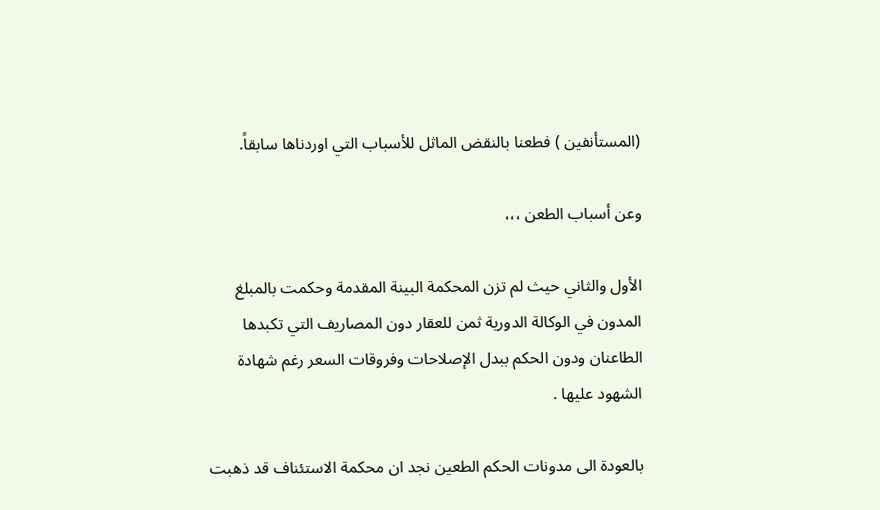(المستأنفين ) فطعنا بالنقض الماثل للأسباب التي اوردناها سابقاً.

وعن أسباب الطعن ،،،

الأول والثاني حيث لم تزن المحكمة البينة المقدمة وحكمت بالمبلغ المدون في الوكالة الدورية ثمن للعقار دون المصاريف التي تكبدها الطاعنان ودون الحكم ببدل الإصلاحات وفروقات السعر رغم شهادة الشهود عليها .

بالعودة الى مدونات الحكم الطعين نجد ان محكمة الاستئناف قد ذهبت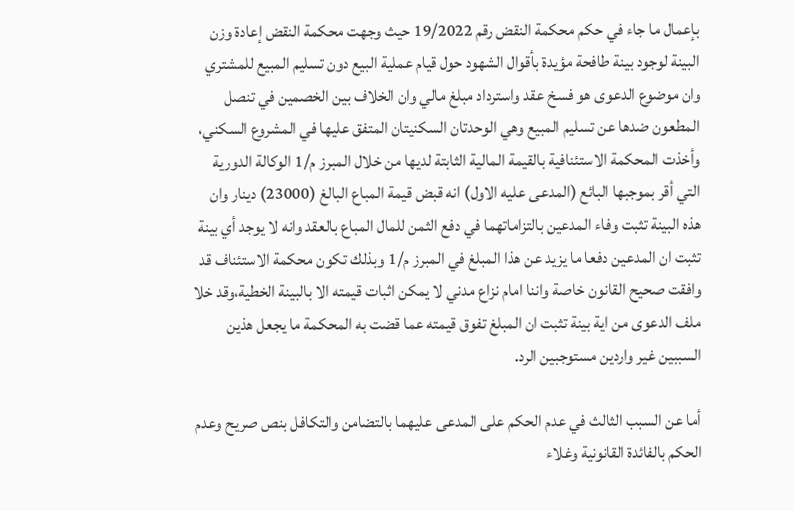بإعمال ما جاء في حكم محكمة النقض رقم 19/2022 حيث وجهت محكمة النقض إعادة وزن البينة لوجود بينة طافحة مؤيدة بأقوال الشهود حول قيام عملية البيع دون تسليم المبيع للمشتري وان موضوع الدعوى هو فسخ عقد واسترداد مبلغ مالي وان الخلاف بين الخصمين في تنصل المطعون ضدها عن تسليم المبيع وهي الوحدتان السكنيتان المتفق عليها في المشروع السكني، وأخذت المحكمة الاستئنافية بالقيمة المالية الثابتة لديها من خلال المبرز م/1 الوكالة الدورية التي أقر بموجبها البائع (المدعى عليه الاول) انه قبض قيمة المباع البالغ (23000) دينار وان هذه البينة تثبت وفاء المدعين بالتزاماتهما في دفع الثمن للمال المباع بالعقد وانه لا يوجد أي بينة تثبت ان المدعين دفعا ما يزيد عن هذا المبلغ في المبرز م/1 وبذلك تكون محكمة الاستئناف قد وافقت صحيح القانون خاصة واننا امام نزاع مدني لا يمكن اثبات قيمته الا بالبينة الخطية،وقد خلا ملف الدعوى من اية بينة تثبت ان المبلغ تفوق قيمته عما قضت به المحكمة ما يجعل هذين السببين غير واردين مستوجبين الرد.

أما عن السبب الثالث في عدم الحكم على المدعى عليهما بالتضامن والتكافل بنص صريح وعدم الحكم بالفائدة القانونية وغلاء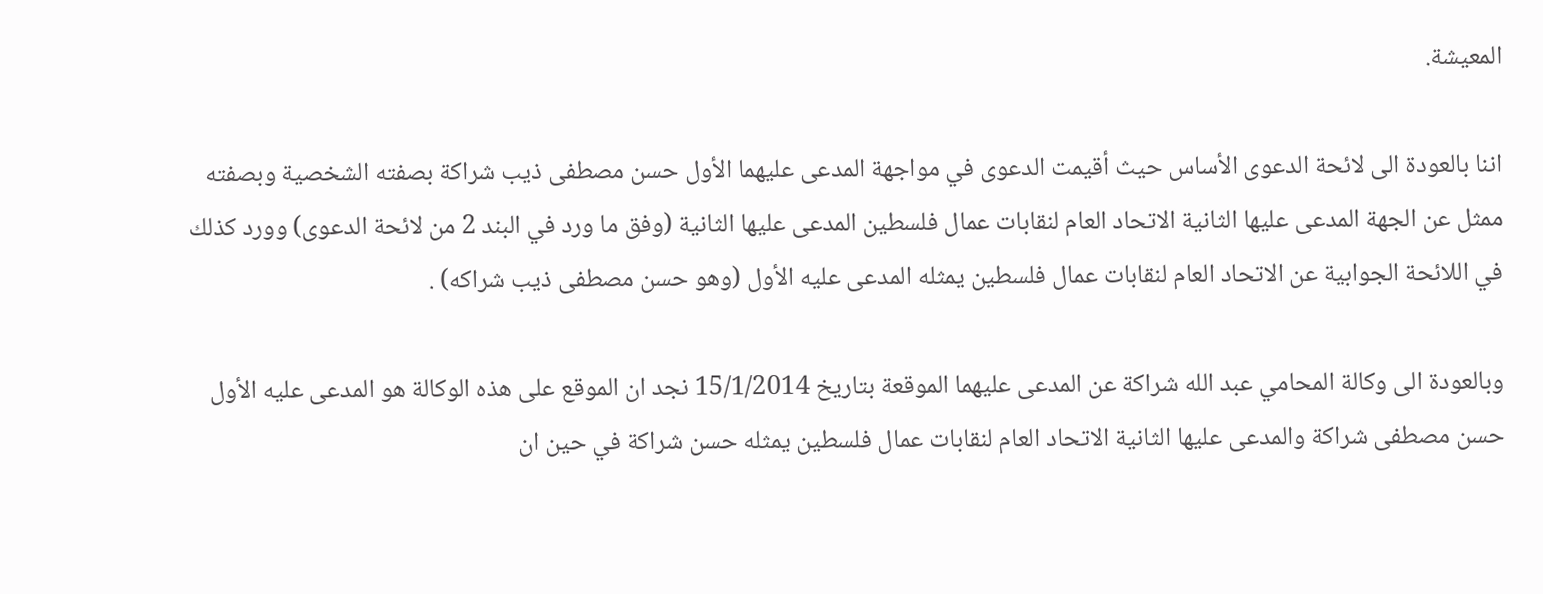المعيشة.

اننا بالعودة الى لائحة الدعوى الأساس حيث أقيمت الدعوى في مواجهة المدعى عليهما الأول حسن مصطفى ذيب شراكة بصفته الشخصية وبصفته ممثل عن الجهة المدعى عليها الثانية الاتحاد العام لنقابات عمال فلسطين المدعى عليها الثانية (وفق ما ورد في البند 2 من لائحة الدعوى) وورد كذلك في اللائحة الجوابية عن الاتحاد العام لنقابات عمال فلسطين يمثله المدعى عليه الأول (وهو حسن مصطفى ذيب شراكه) .

وبالعودة الى وكالة المحامي عبد الله شراكة عن المدعى عليهما الموقعة بتاريخ 15/1/2014 نجد ان الموقع على هذه الوكالة هو المدعى عليه الأول حسن مصطفى شراكة والمدعى عليها الثانية الاتحاد العام لنقابات عمال فلسطين يمثله حسن شراكة في حين ان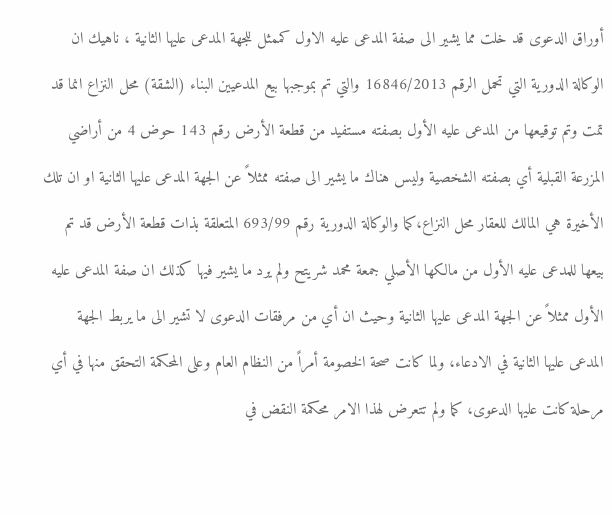أوراق الدعوى قد خلت مما يشير الى صفة المدعى عليه الاول كممثل للجهة المدعى عليها الثانية ، ناهيك ان الوكالة الدورية التي تحمل الرقم 16846/2013 والتي تم بموجبها بيع المدعيين البناء (الشقة) محل النزاع انما قد تمت وتم توقيعها من المدعى عليه الأول بصفته مستفيد من قطعة الأرض رقم 143 حوض 4 من أراضي المزرعة القبلية أي بصفته الشخصية وليس هناك ما يشير الى صفته ممثلاً عن الجهة المدعى عليها الثانية او ان تلك الأخيرة هي المالك للعقار محل النزاع،كما والوكالة الدورية رقم 693/99 المتعلقة بذات قطعة الأرض قد تم بيعها للمدعى عليه الأول من مالكها الأصلي جمعة محمد شريتح ولم يرد ما يشير فيها كذلك ان صفة المدعى عليه الأول ممثلاً عن الجهة المدعى عليها الثانية وحيث ان أي من مرفقات الدعوى لا تشير الى ما يربط الجهة المدعى عليها الثانية في الادعاء، ولما كانت صحة الخصومة أمراً من النظام العام وعلى المحكمة التحقق منها في أي مرحلة كانت عليها الدعوى، كما ولم تتعرض لهذا الامر محكمة النقض في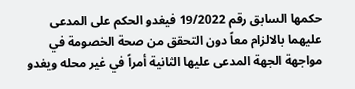حكمها السابق رقم 19/2022 فيغدو الحكم على المدعى عليهما بالالزام معاً دون التحقق من صحة الخصومة في مواجهة الجهة المدعى عليها الثانية أمراً في غير محله ويغدو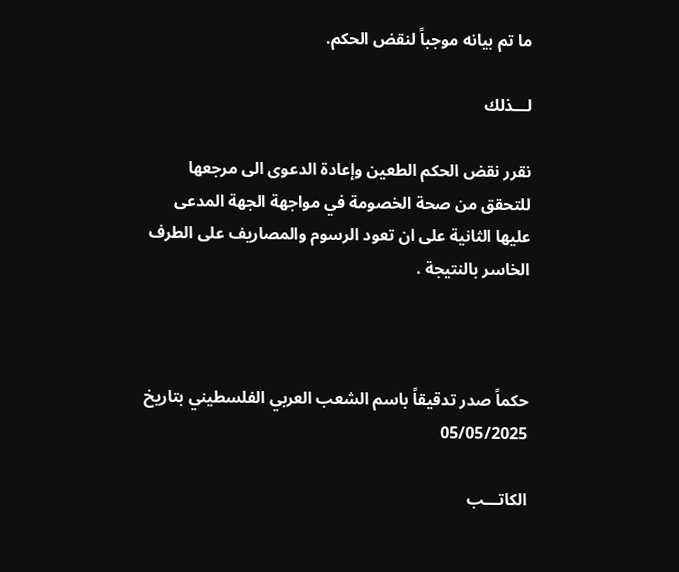ما تم بيانه موجباً لنقض الحكم.

لـــذلك

نقرر نقض الحكم الطعين وإعادة الدعوى الى مرجعها للتحقق من صحة الخصومة في مواجهة الجهة المدعى عليها الثانية على ان تعود الرسوم والمصاريف على الطرف الخاسر بالنتيجة .



حكماً صدر تدقيقاً باسم الشعب العربي الفلسطيني بتاريخ 05/05/2025

الكاتـــب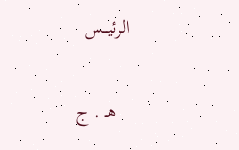الرئيـــس

   هـ . ج